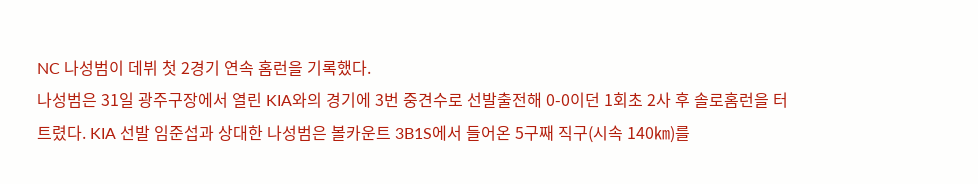NC 나성범이 데뷔 첫 2경기 연속 홈런을 기록했다.
나성범은 31일 광주구장에서 열린 KIA와의 경기에 3번 중견수로 선발출전해 0-0이던 1회초 2사 후 솔로홈런을 터트렸다. KIA 선발 임준섭과 상대한 나성범은 볼카운트 3B1S에서 들어온 5구째 직구(시속 140㎞)를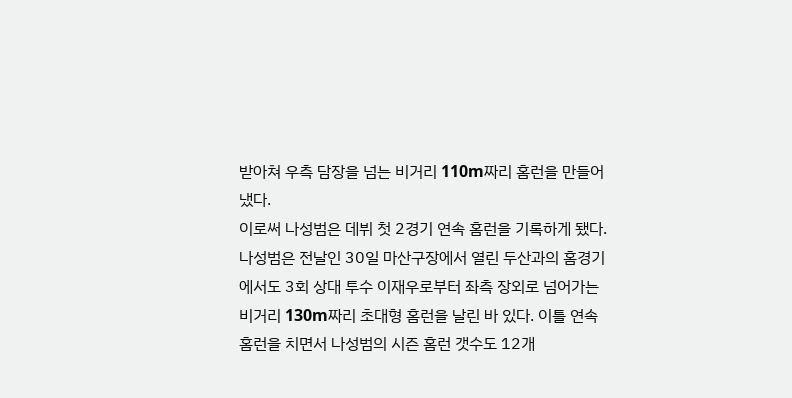받아쳐 우측 담장을 넘는 비거리 110m짜리 홈런을 만들어냈다.
이로써 나성범은 데뷔 첫 2경기 연속 홈런을 기록하게 됐다. 나성범은 전날인 30일 마산구장에서 열린 두산과의 홈경기에서도 3회 상대 투수 이재우로부터 좌측 장외로 넘어가는 비거리 130m짜리 초대형 홈런을 날린 바 있다. 이틀 연속 홈런을 치면서 나성범의 시즌 홈런 갯수도 12개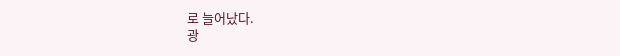로 늘어났다.
광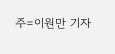주=이원만 기자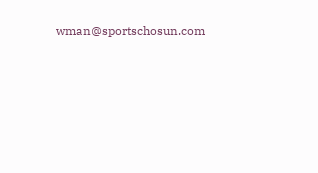wman@sportschosun.com